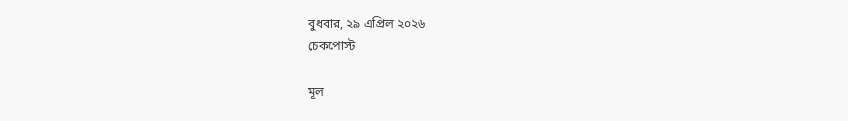বুধবার, ২৯ এপ্রিল ২০২৬
চেকপোস্ট

মূল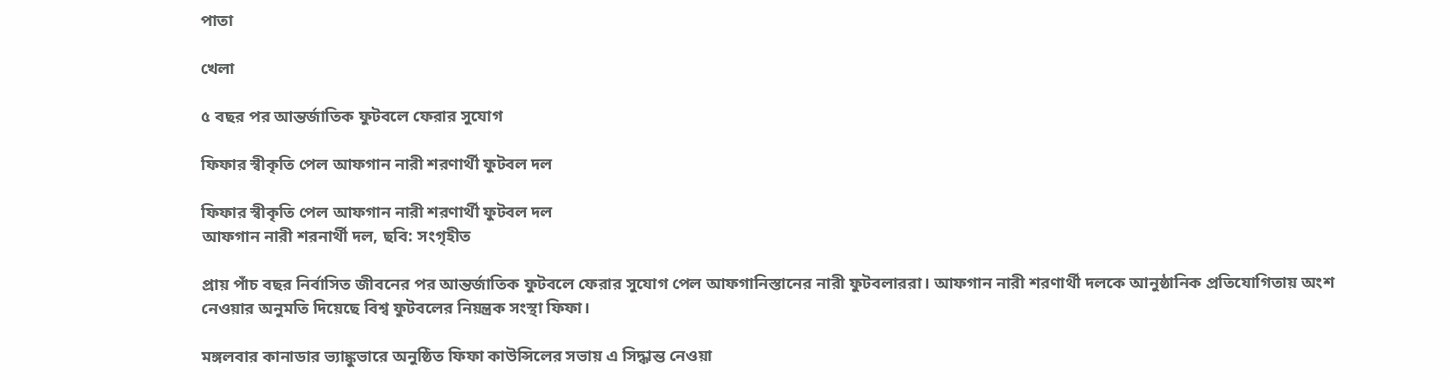পাতা

খেলা

৫ বছর পর আন্তর্জাতিক ফুটবলে ফেরার সুযোগ

ফিফার স্বীকৃতি পেল আফগান নারী শরণার্থী ফুটবল দল

ফিফার স্বীকৃতি পেল আফগান নারী শরণার্থী ফুটবল দল
আফগান নারী শরনার্থী দল, ছবি: সংগৃহীত

প্রায় পাঁচ বছর নির্বাসিত জীবনের পর আন্তর্জাতিক ফুটবলে ফেরার সুযোগ পেল আফগানিস্তানের নারী ফুটবলাররা। আফগান নারী শরণার্থী দলকে আনুষ্ঠানিক প্রতিযোগিতায় অংশ নেওয়ার অনুমতি দিয়েছে বিশ্ব ফুটবলের নিয়ন্ত্রক সংস্থা ফিফা।

মঙ্গলবার কানাডার ভ্যাঙ্কুভারে অনুষ্ঠিত ফিফা কাউন্সিলের সভায় এ সিদ্ধান্ত নেওয়া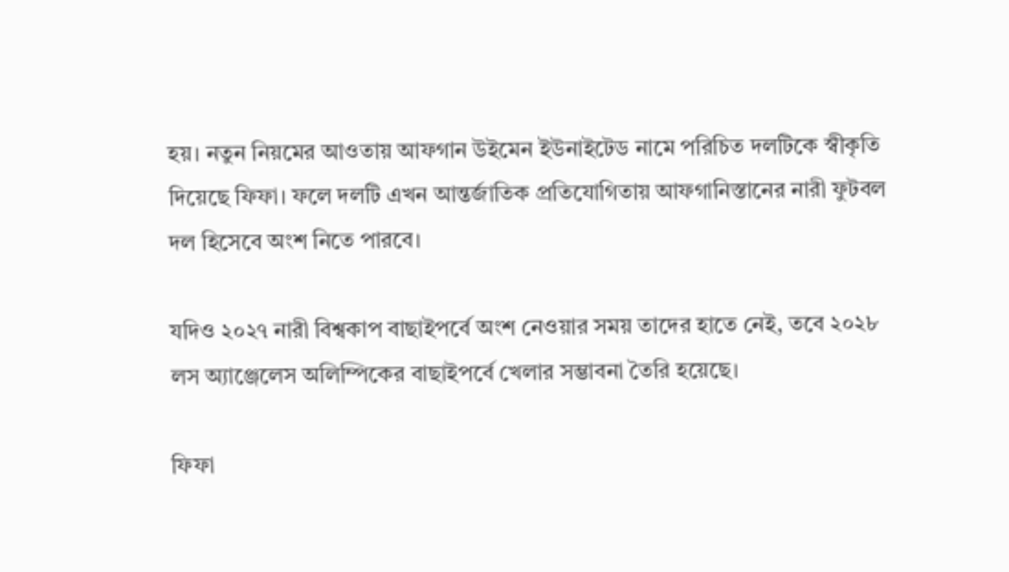হয়। নতুন নিয়মের আওতায় আফগান উইমেন ইউনাইটেড নামে পরিচিত দলটিকে স্বীকৃতি দিয়েছে ফিফা। ফলে দলটি এখন আন্তর্জাতিক প্রতিযোগিতায় আফগানিস্তানের নারী ফুটবল দল হিসেবে অংশ নিতে পারবে।

যদিও ২০২৭ নারী বিশ্বকাপ বাছাইপর্বে অংশ নেওয়ার সময় তাদের হাতে নেই, তবে ২০২৮ লস অ্যাঞ্জেলেস অলিম্পিকের বাছাইপর্বে খেলার সম্ভাবনা তৈরি হয়েছে।

ফিফা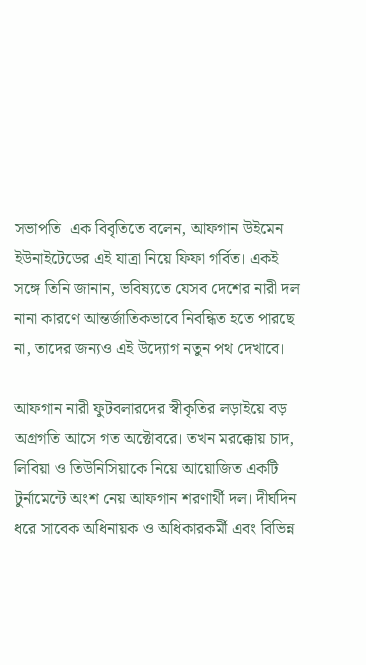সভাপতি  এক বিবৃতিতে বলেন, আফগান উইমেন ইউনাইটেডের এই যাত্রা নিয়ে ফিফা গর্বিত। একই সঙ্গে তিনি জানান, ভবিষ্যতে যেসব দেশের নারী দল নানা কারণে আন্তর্জাতিকভাবে নিবন্ধিত হতে পারছে না, তাদের জন্যও এই উদ্যোগ নতুন পথ দেখাবে।

আফগান নারী ফুটবলারদের স্বীকৃতির লড়াইয়ে বড় অগ্রগতি আসে গত অক্টোবরে। তখন মরক্কোয় চাদ, লিবিয়া ও তিউনিসিয়াকে নিয়ে আয়োজিত একটি টুর্নামেন্টে অংশ নেয় আফগান শরণার্থী দল। দীর্ঘদিন ধরে সাবেক অধিনায়ক ও অধিকারকর্মী এবং বিভিন্ন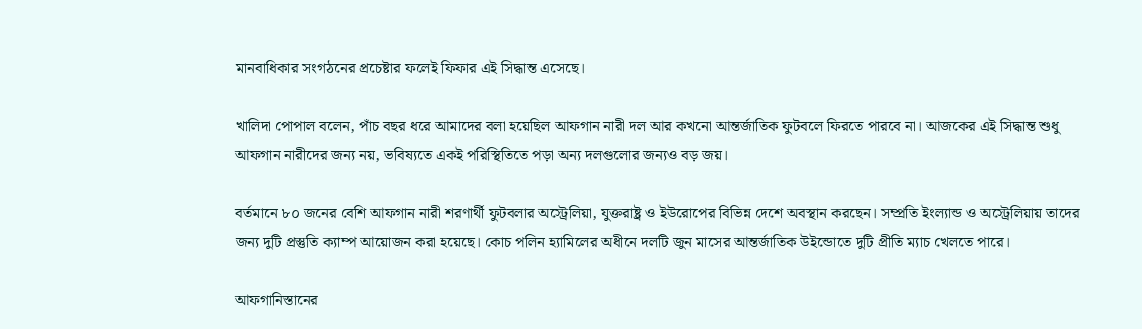মানবাধিকার সংগঠনের প্রচেষ্টার ফলেই ফিফার এই সিদ্ধান্ত এসেছে।

খালিদা পোপাল বলেন, পাঁচ বছর ধরে আমাদের বলা হয়েছিল আফগান নারী দল আর কখনো আন্তর্জাতিক ফুটবলে ফিরতে পারবে না। আজকের এই সিদ্ধান্ত শুধু আফগান নারীদের জন্য নয়, ভবিষ্যতে একই পরিস্থিতিতে পড়া অন্য দলগুলোর জন্যও বড় জয়।

বর্তমানে ৮০ জনের বেশি আফগান নারী শরণার্থী ফুটবলার অস্ট্রেলিয়া, যুক্তরাষ্ট্র ও ইউরোপের বিভিন্ন দেশে অবস্থান করছেন। সম্প্রতি ইংল্যান্ড ও অস্ট্রেলিয়ায় তাদের জন্য দুটি প্রস্তুতি ক্যাম্প আয়োজন করা হয়েছে। কোচ পলিন হ্যামিলের অধীনে দলটি জুন মাসের আন্তর্জাতিক উইন্ডোতে দুটি প্রীতি ম্যাচ খেলতে পারে।

আফগানিস্তানের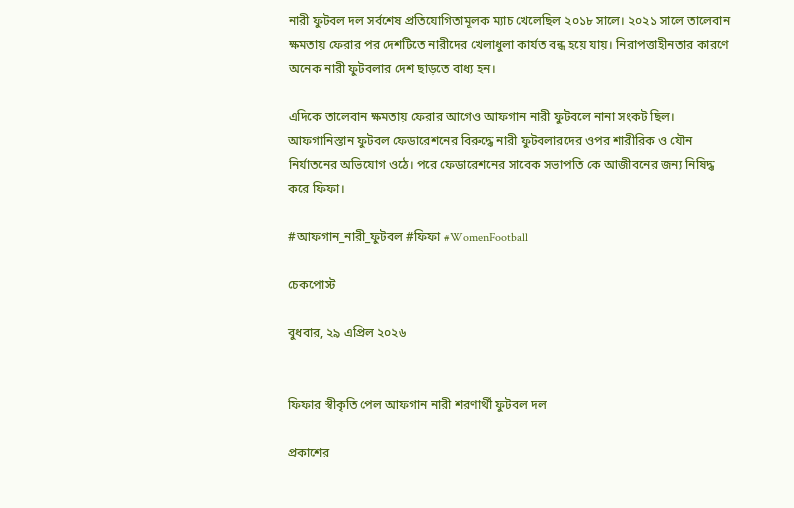নারী ফুটবল দল সর্বশেষ প্রতিযোগিতামূলক ম্যাচ খেলেছিল ২০১৮ সালে। ২০২১ সালে তালেবান ক্ষমতায় ফেরার পর দেশটিতে নারীদের খেলাধুলা কার্যত বন্ধ হয়ে যায়। নিরাপত্তাহীনতার কারণে অনেক নারী ফুটবলার দেশ ছাড়তে বাধ্য হন।

এদিকে তালেবান ক্ষমতায় ফেরার আগেও আফগান নারী ফুটবলে নানা সংকট ছিল। আফগানিস্তান ফুটবল ফেডারেশনের বিরুদ্ধে নারী ফুটবলারদের ওপর শারীরিক ও যৌন নির্যাতনের অভিযোগ ওঠে। পরে ফেডারেশনের সাবেক সভাপতি কে আজীবনের জন্য নিষিদ্ধ করে ফিফা।

#আফগান_নারী_ফুটবল #ফিফা #WomenFootball

চেকপোস্ট

বুধবার, ২৯ এপ্রিল ২০২৬


ফিফার স্বীকৃতি পেল আফগান নারী শরণার্থী ফুটবল দল

প্রকাশের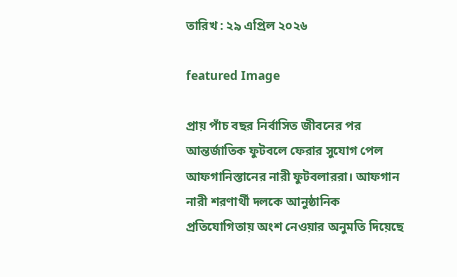তারিখ : ২৯ এপ্রিল ২০২৬

featured Image

প্রায় পাঁচ বছর নির্বাসিত জীবনের পর আন্তর্জাতিক ফুটবলে ফেরার সুযোগ পেল আফগানিস্তানের নারী ফুটবলাররা। আফগান নারী শরণার্থী দলকে আনুষ্ঠানিক প্রতিযোগিতায় অংশ নেওয়ার অনুমতি দিয়েছে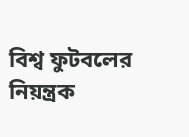বিশ্ব ফুটবলের নিয়ন্ত্রক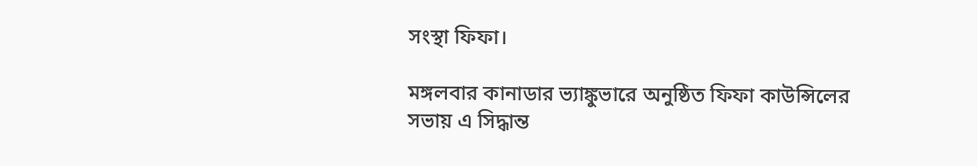সংস্থা ফিফা।

মঙ্গলবার কানাডার ভ্যাঙ্কুভারে অনুষ্ঠিত ফিফা কাউন্সিলের সভায় এ সিদ্ধান্ত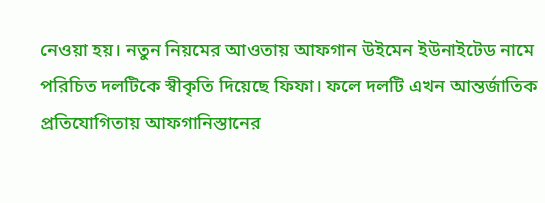নেওয়া হয়। নতুন নিয়মের আওতায় আফগান উইমেন ইউনাইটেড নামে পরিচিত দলটিকে স্বীকৃতি দিয়েছে ফিফা। ফলে দলটি এখন আন্তর্জাতিক প্রতিযোগিতায় আফগানিস্তানের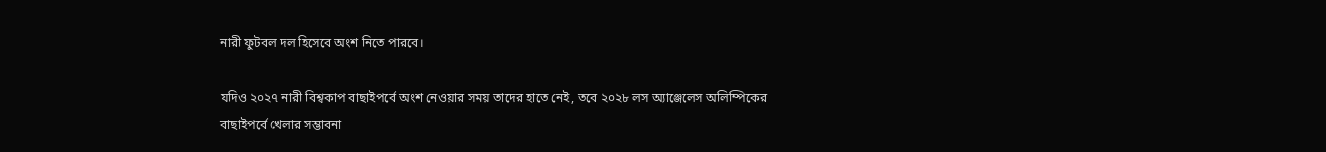নারী ফুটবল দল হিসেবে অংশ নিতে পারবে।

যদিও ২০২৭ নারী বিশ্বকাপ বাছাইপর্বে অংশ নেওয়ার সময় তাদের হাতে নেই, তবে ২০২৮ লস অ্যাঞ্জেলেস অলিম্পিকের বাছাইপর্বে খেলার সম্ভাবনা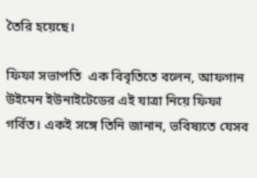তৈরি হয়েছে।

ফিফা সভাপতি  এক বিবৃতিতে বলেন, আফগান উইমেন ইউনাইটেডের এই যাত্রা নিয়ে ফিফা গর্বিত। একই সঙ্গে তিনি জানান, ভবিষ্যতে যেসব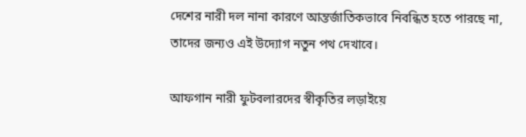দেশের নারী দল নানা কারণে আন্তর্জাতিকভাবে নিবন্ধিত হতে পারছে না, তাদের জন্যও এই উদ্যোগ নতুন পথ দেখাবে।

আফগান নারী ফুটবলারদের স্বীকৃতির লড়াইয়ে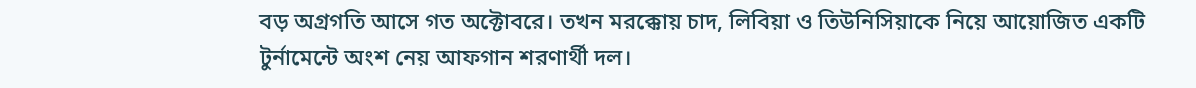বড় অগ্রগতি আসে গত অক্টোবরে। তখন মরক্কোয় চাদ, লিবিয়া ও তিউনিসিয়াকে নিয়ে আয়োজিত একটি টুর্নামেন্টে অংশ নেয় আফগান শরণার্থী দল।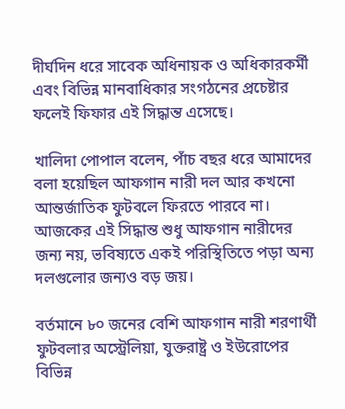দীর্ঘদিন ধরে সাবেক অধিনায়ক ও অধিকারকর্মী এবং বিভিন্ন মানবাধিকার সংগঠনের প্রচেষ্টার ফলেই ফিফার এই সিদ্ধান্ত এসেছে।

খালিদা পোপাল বলেন, পাঁচ বছর ধরে আমাদের বলা হয়েছিল আফগান নারী দল আর কখনো আন্তর্জাতিক ফুটবলে ফিরতে পারবে না। আজকের এই সিদ্ধান্ত শুধু আফগান নারীদের জন্য নয়, ভবিষ্যতে একই পরিস্থিতিতে পড়া অন্য দলগুলোর জন্যও বড় জয়।

বর্তমানে ৮০ জনের বেশি আফগান নারী শরণার্থী ফুটবলার অস্ট্রেলিয়া, যুক্তরাষ্ট্র ও ইউরোপের বিভিন্ন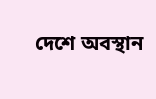দেশে অবস্থান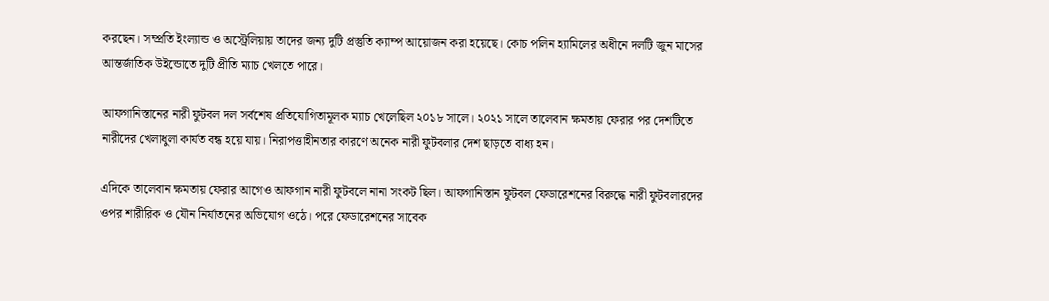করছেন। সম্প্রতি ইংল্যান্ড ও অস্ট্রেলিয়ায় তাদের জন্য দুটি প্রস্তুতি ক্যাম্প আয়োজন করা হয়েছে। কোচ পলিন হ্যামিলের অধীনে দলটি জুন মাসের আন্তর্জাতিক উইন্ডোতে দুটি প্রীতি ম্যাচ খেলতে পারে।

আফগানিস্তানের নারী ফুটবল দল সর্বশেষ প্রতিযোগিতামূলক ম্যাচ খেলেছিল ২০১৮ সালে। ২০২১ সালে তালেবান ক্ষমতায় ফেরার পর দেশটিতে নারীদের খেলাধুলা কার্যত বন্ধ হয়ে যায়। নিরাপত্তাহীনতার কারণে অনেক নারী ফুটবলার দেশ ছাড়তে বাধ্য হন।

এদিকে তালেবান ক্ষমতায় ফেরার আগেও আফগান নারী ফুটবলে নানা সংকট ছিল। আফগানিস্তান ফুটবল ফেডারেশনের বিরুদ্ধে নারী ফুটবলারদের ওপর শারীরিক ও যৌন নির্যাতনের অভিযোগ ওঠে। পরে ফেডারেশনের সাবেক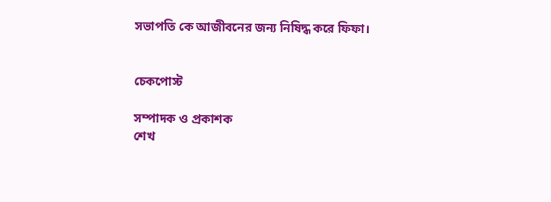সভাপতি কে আজীবনের জন্য নিষিদ্ধ করে ফিফা।


চেকপোস্ট

সম্পাদক ও প্রকাশক
শেখ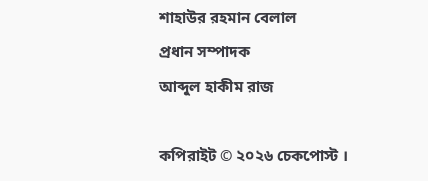শাহাউর রহমান বেলাল
প্রধান সম্পাদক
আব্দুল হাকীম রাজ

কপিরাইট © ২০২৬ চেকপোস্ট ।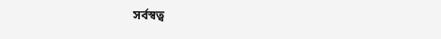সর্বস্বত্ব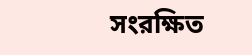সংরক্ষিত